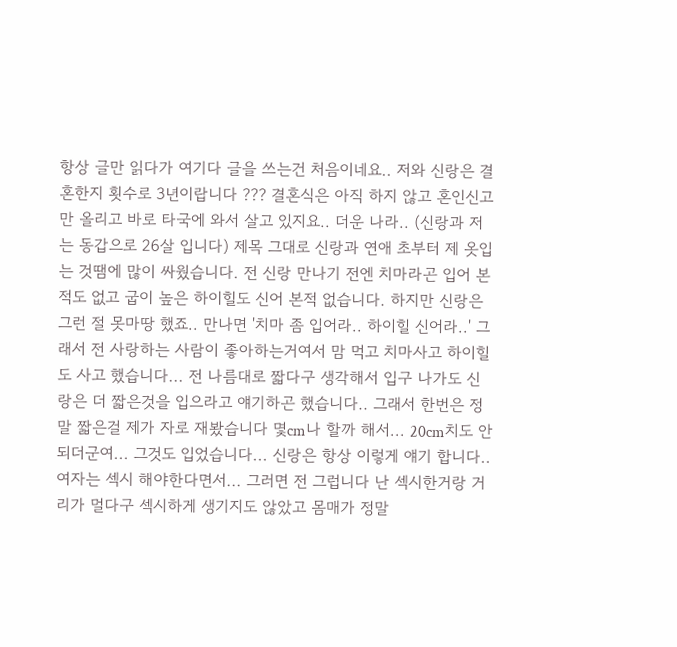항상 글만 읽다가 여기다 글을 쓰는건 처음이네요.. 저와 신랑은 결혼한지 횟수로 3년이랍니다 ??? 결혼식은 아직 하지 않고 혼인신고만 올리고 바로 타국에 와서 살고 있지요.. 더운 나라.. (신랑과 저는 동갑으로 26살 입니다) 제목 그대로 신랑과 연애 초부터 제 옷입는 것땜에 많이 싸웠습니다. 전 신랑 만나기 전엔 치마라곤 입어 본적도 없고 굽이 높은 하이힐도 신어 본적 없습니다. 하지만 신랑은 그런 절 못마땅 했죠.. 만나면 '치마 좀 입어라.. 하이힐 신어라..' 그래서 전 사랑하는 사람이 좋아하는거여서 맘 먹고 치마사고 하이힐도 사고 했습니다... 전 나름대로 짧다구 생각해서 입구 나가도 신랑은 더 짧은것을 입으라고 얘기하곤 했습니다.. 그래서 한번은 정말 짧은걸 제가 자로 재봤습니다 몇cm나 할까 해서... 20cm치도 안되더군여... 그것도 입었습니다... 신랑은 항상 이렇게 얘기 합니다.. 여자는 섹시 해야한다면서... 그러면 전 그럽니다 난 섹시한거랑 거리가 멀다구 섹시하게 생기지도 않았고 몸매가 정말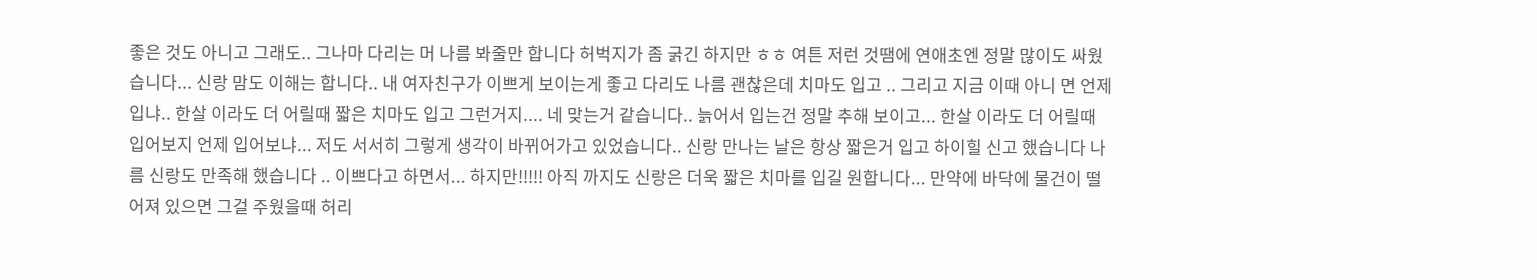좋은 것도 아니고 그래도.. 그나마 다리는 머 나름 봐줄만 합니다 허벅지가 좀 굵긴 하지만 ㅎㅎ 여튼 저런 것땜에 연애초엔 정말 많이도 싸웠습니다... 신랑 맘도 이해는 합니다.. 내 여자친구가 이쁘게 보이는게 좋고 다리도 나름 괜찮은데 치마도 입고 .. 그리고 지금 이때 아니 면 언제 입냐.. 한살 이라도 더 어릴때 짧은 치마도 입고 그런거지.... 네 맞는거 같습니다.. 늙어서 입는건 정말 추해 보이고... 한살 이라도 더 어릴때 입어보지 언제 입어보냐... 저도 서서히 그렇게 생각이 바뀌어가고 있었습니다.. 신랑 만나는 날은 항상 짧은거 입고 하이힐 신고 했습니다 나름 신랑도 만족해 했습니다 .. 이쁘다고 하면서... 하지만!!!!! 아직 까지도 신랑은 더욱 짧은 치마를 입길 원합니다... 만약에 바닥에 물건이 떨어져 있으면 그걸 주웠을때 허리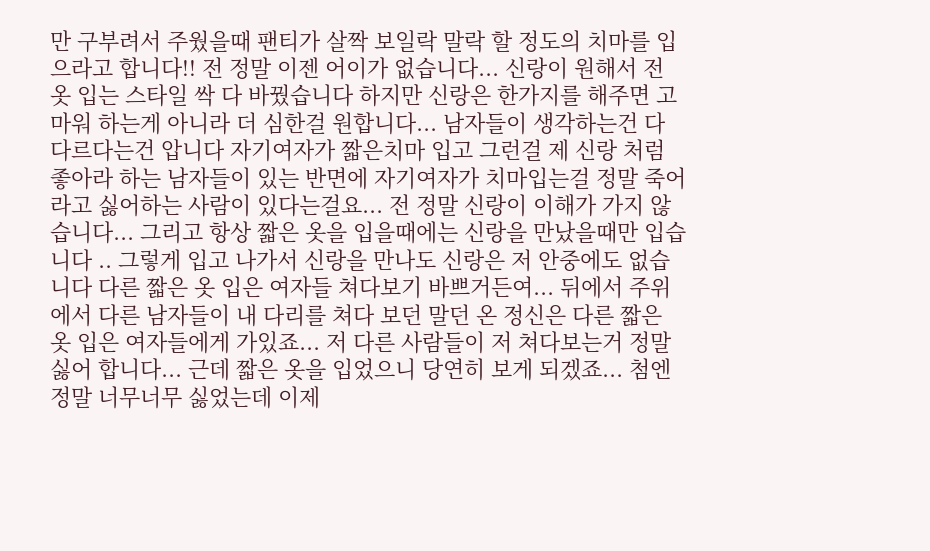만 구부려서 주웠을때 팬티가 살짝 보일락 말락 할 정도의 치마를 입으라고 합니다!! 전 정말 이젠 어이가 없습니다... 신랑이 원해서 전 옷 입는 스타일 싹 다 바꿨습니다 하지만 신랑은 한가지를 해주면 고마워 하는게 아니라 더 심한걸 원합니다... 남자들이 생각하는건 다 다르다는건 압니다 자기여자가 짧은치마 입고 그런걸 제 신랑 처럼 좋아라 하는 남자들이 있는 반면에 자기여자가 치마입는걸 정말 죽어라고 싫어하는 사람이 있다는걸요... 전 정말 신랑이 이해가 가지 않습니다... 그리고 항상 짧은 옷을 입을때에는 신랑을 만났을때만 입습니다 .. 그렇게 입고 나가서 신랑을 만나도 신랑은 저 안중에도 없습니다 다른 짧은 옷 입은 여자들 쳐다보기 바쁘거든여... 뒤에서 주위에서 다른 남자들이 내 다리를 쳐다 보던 말던 온 정신은 다른 짧은 옷 입은 여자들에게 가있죠... 저 다른 사람들이 저 쳐다보는거 정말 싫어 합니다... 근데 짧은 옷을 입었으니 당연히 보게 되겠죠... 첨엔 정말 너무너무 싫었는데 이제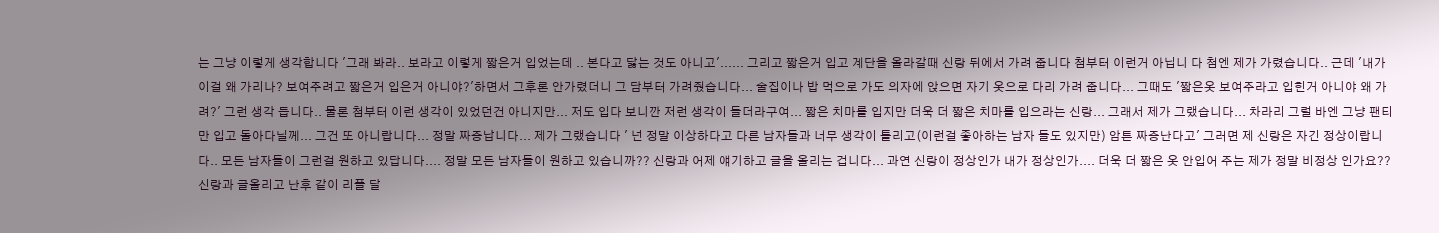는 그냥 이렇게 생각합니다 '그래 봐라.. 보라고 이렇게 짧은거 입었는데 .. 본다고 닳는 것도 아니고'...... 그리고 짧은거 입고 계단을 올라갈때 신랑 뒤에서 가려 줍니다 첨부터 이런거 아닙니 다 첨엔 제가 가렸습니다.. 근데 '내가 이걸 왜 가리나? 보여주려고 짧은거 입은거 아니야?'하면서 그후론 안가렸더니 그 담부터 가려줬습니다... 술집이나 밥 먹으로 가도 의자에 앉으면 자기 옷으로 다리 가려 줍니다... 그때도 '짧은옷 보여주라고 입힌거 아니야 왜 가려?' 그런 생각 듭니다.. 물론 첨부터 이런 생각이 있었던건 아니지만... 저도 입다 보니깐 저런 생각이 들더라구여... 짧은 치마를 입지만 더욱 더 짧은 치마를 입으라는 신랑... 그래서 제가 그랬습니다... 차라리 그럴 바엔 그냥 팬티만 입고 돌아다닐께... 그건 또 아니랍니다... 정말 짜증납니다... 제가 그랬습니다 ' 넌 정말 이상하다고 다른 남자들과 너무 생각이 틀리고(이런걸 좋아하는 남자 들도 있지만) 암튼 짜증난다고' 그러면 제 신랑은 자긴 정상이랍니다.. 모든 남자들이 그런걸 원하고 있답니다.... 정말 모든 남자들이 원하고 있습니까?? 신랑과 어제 얘기하고 글을 올리는 겁니다... 과연 신랑이 정상인가 내가 정상인가.... 더욱 더 짧은 옷 안입어 주는 제가 정말 비정상 인가요?? 신랑과 글올리고 난후 같이 리플 달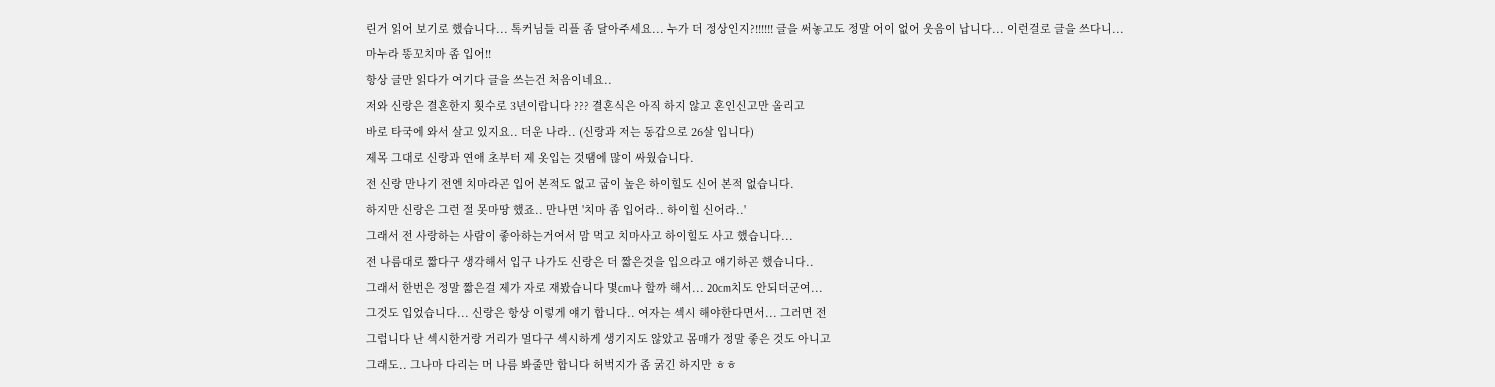린거 읽어 보기로 했습니다... 톡커님들 리플 좀 달아주세요... 누가 더 정상인지?!!!!!! 글을 써놓고도 정말 어이 없어 웃음이 납니다... 이런걸로 글을 쓰다니...
마누라 똥꼬치마 좀 입어!!
항상 글만 읽다가 여기다 글을 쓰는건 처음이네요..
저와 신랑은 결혼한지 횟수로 3년이랍니다 ??? 결혼식은 아직 하지 않고 혼인신고만 올리고
바로 타국에 와서 살고 있지요.. 더운 나라.. (신랑과 저는 동갑으로 26살 입니다)
제목 그대로 신랑과 연애 초부터 제 옷입는 것땜에 많이 싸웠습니다.
전 신랑 만나기 전엔 치마라곤 입어 본적도 없고 굽이 높은 하이힐도 신어 본적 없습니다.
하지만 신랑은 그런 절 못마땅 했죠.. 만나면 '치마 좀 입어라.. 하이힐 신어라..'
그래서 전 사랑하는 사람이 좋아하는거여서 맘 먹고 치마사고 하이힐도 사고 했습니다...
전 나름대로 짧다구 생각해서 입구 나가도 신랑은 더 짧은것을 입으라고 얘기하곤 했습니다..
그래서 한번은 정말 짧은걸 제가 자로 재봤습니다 몇cm나 할까 해서... 20cm치도 안되더군여...
그것도 입었습니다... 신랑은 항상 이렇게 얘기 합니다.. 여자는 섹시 해야한다면서... 그러면 전
그럽니다 난 섹시한거랑 거리가 멀다구 섹시하게 생기지도 않았고 몸매가 정말 좋은 것도 아니고
그래도.. 그나마 다리는 머 나름 봐줄만 합니다 허벅지가 좀 굵긴 하지만 ㅎㅎ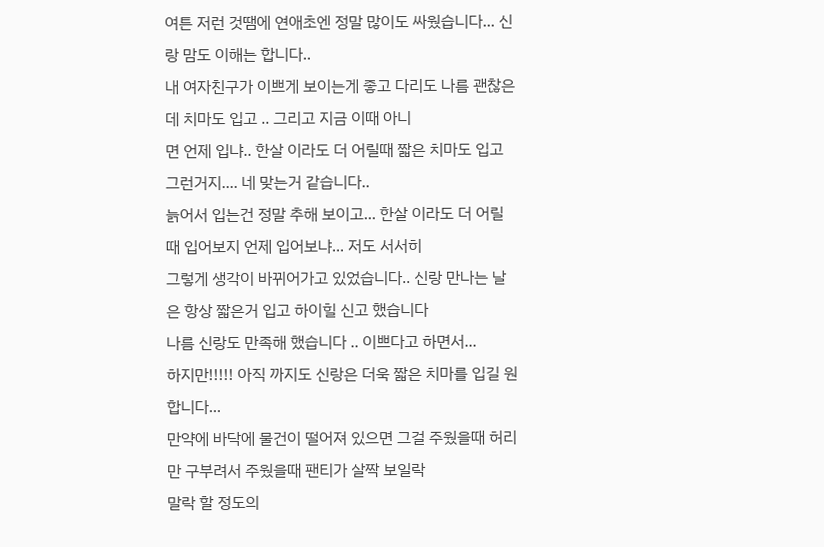여튼 저런 것땜에 연애초엔 정말 많이도 싸웠습니다... 신랑 맘도 이해는 합니다..
내 여자친구가 이쁘게 보이는게 좋고 다리도 나름 괜찮은데 치마도 입고 .. 그리고 지금 이때 아니
면 언제 입냐.. 한살 이라도 더 어릴때 짧은 치마도 입고 그런거지.... 네 맞는거 같습니다..
늙어서 입는건 정말 추해 보이고... 한살 이라도 더 어릴때 입어보지 언제 입어보냐... 저도 서서히
그렇게 생각이 바뀌어가고 있었습니다.. 신랑 만나는 날은 항상 짧은거 입고 하이힐 신고 했습니다
나름 신랑도 만족해 했습니다 .. 이쁘다고 하면서...
하지만!!!!! 아직 까지도 신랑은 더욱 짧은 치마를 입길 원합니다...
만약에 바닥에 물건이 떨어져 있으면 그걸 주웠을때 허리만 구부려서 주웠을때 팬티가 살짝 보일락
말락 할 정도의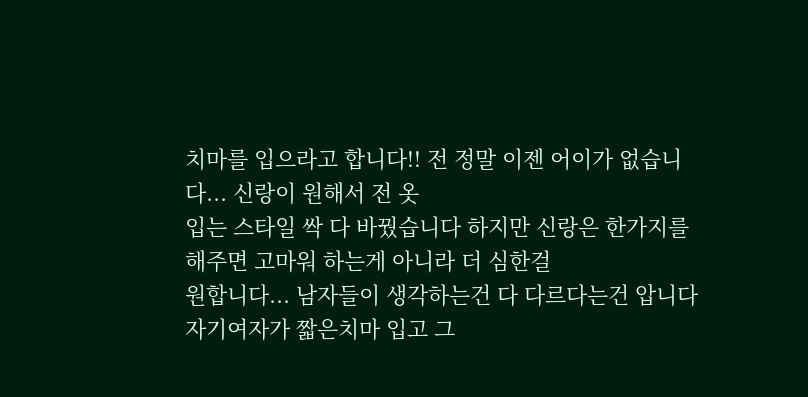치마를 입으라고 합니다!! 전 정말 이젠 어이가 없습니다... 신랑이 원해서 전 옷
입는 스타일 싹 다 바꿨습니다 하지만 신랑은 한가지를 해주면 고마워 하는게 아니라 더 심한걸
원합니다... 남자들이 생각하는건 다 다르다는건 압니다 자기여자가 짧은치마 입고 그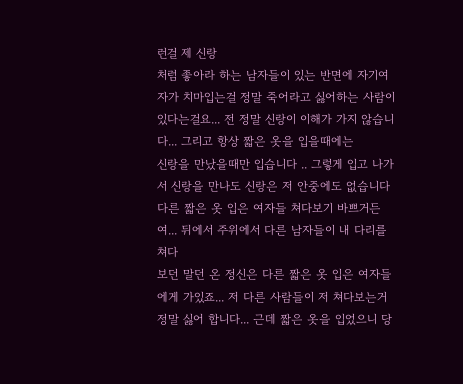런걸 제 신랑
처럼 좋아라 하는 남자들이 있는 반면에 자기여자가 치마입는걸 정말 죽어라고 싫어하는 사람이
있다는걸요... 전 정말 신랑이 이해가 가지 않습니다... 그리고 항상 짧은 옷을 입을때에는
신랑을 만났을때만 입습니다 .. 그렇게 입고 나가서 신랑을 만나도 신랑은 저 안중에도 없습니다
다른 짧은 옷 입은 여자들 쳐다보기 바쁘거든여... 뒤에서 주위에서 다른 남자들이 내 다리를 쳐다
보던 말던 온 정신은 다른 짧은 옷 입은 여자들에게 가있죠... 저 다른 사람들이 저 쳐다보는거
정말 싫어 합니다... 근데 짧은 옷을 입었으니 당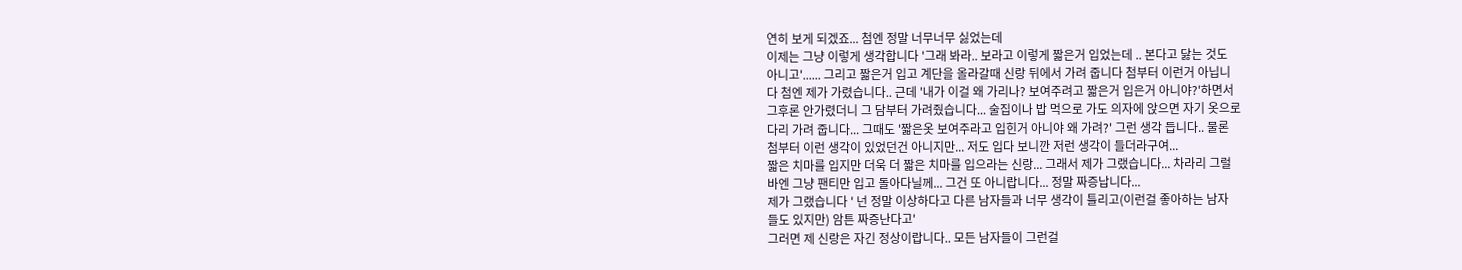연히 보게 되겠죠... 첨엔 정말 너무너무 싫었는데
이제는 그냥 이렇게 생각합니다 '그래 봐라.. 보라고 이렇게 짧은거 입었는데 .. 본다고 닳는 것도
아니고'...... 그리고 짧은거 입고 계단을 올라갈때 신랑 뒤에서 가려 줍니다 첨부터 이런거 아닙니
다 첨엔 제가 가렸습니다.. 근데 '내가 이걸 왜 가리나? 보여주려고 짧은거 입은거 아니야?'하면서
그후론 안가렸더니 그 담부터 가려줬습니다... 술집이나 밥 먹으로 가도 의자에 앉으면 자기 옷으로
다리 가려 줍니다... 그때도 '짧은옷 보여주라고 입힌거 아니야 왜 가려?' 그런 생각 듭니다.. 물론
첨부터 이런 생각이 있었던건 아니지만... 저도 입다 보니깐 저런 생각이 들더라구여...
짧은 치마를 입지만 더욱 더 짧은 치마를 입으라는 신랑... 그래서 제가 그랬습니다... 차라리 그럴
바엔 그냥 팬티만 입고 돌아다닐께... 그건 또 아니랍니다... 정말 짜증납니다...
제가 그랬습니다 ' 넌 정말 이상하다고 다른 남자들과 너무 생각이 틀리고(이런걸 좋아하는 남자
들도 있지만) 암튼 짜증난다고'
그러면 제 신랑은 자긴 정상이랍니다.. 모든 남자들이 그런걸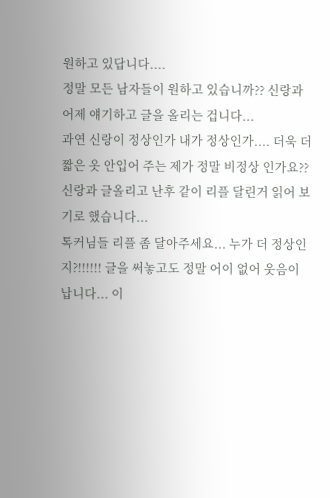원하고 있답니다....
정말 모든 남자들이 원하고 있습니까?? 신랑과 어제 얘기하고 글을 올리는 겁니다...
과연 신랑이 정상인가 내가 정상인가.... 더욱 더 짧은 옷 안입어 주는 제가 정말 비정상 인가요??
신랑과 글올리고 난후 같이 리플 달린거 읽어 보기로 했습니다...
톡커님들 리플 좀 달아주세요... 누가 더 정상인지?!!!!!! 글을 써놓고도 정말 어이 없어 웃음이
납니다... 이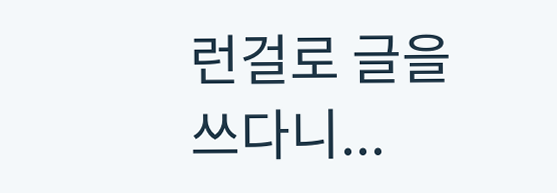런걸로 글을 쓰다니...